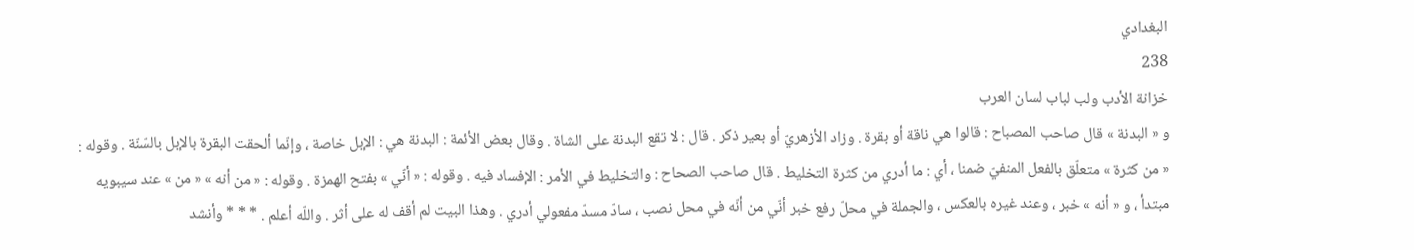البغدادي
238
خزانة الأدب ولب لباب لسان العرب
و « البدنة » قال صاحب المصباح : قالوا هي ناقة أو بقرة . وزاد الأزهريّ أو بعير ذكر . قال : لا تقع البدنة على الشاة . وقال بعض الأئمة : البدنة هي : الإبل خاصة ، وإنّما ألحقت البقرة بالإبل بالسّنّة . وقوله : « من كثرة » متعلّق بالفعل المنفيّ ضمنا ، أي : ما أدري من كثرة التخليط . قال صاحب الصحاح : والتخليط في الأمر : الإفساد فيه . وقوله : « أنّي » بفتح الهمزة . وقوله : « من أنه » « من » عند سيبويه مبتدأ ، و « أنه » خبر ، وعند غيره بالعكس ، والجملة في محلّ رفع خبر أنّي من أنّه في محل نصب ، سادّ مسدّ مفعولي أدري . وهذا البيت لم أقف له على أثر . واللّه أعلم . * * * وأنشد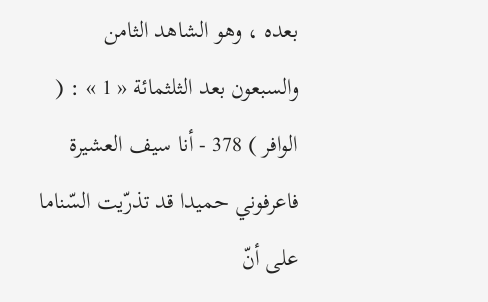بعده ، وهو الشاهد الثامن والسبعون بعد الثلثمائة « 1 » : ( الوافر ) 378 - أنا سيف العشيرة فاعرفوني حميدا قد تذرّيت السّناما على أنّ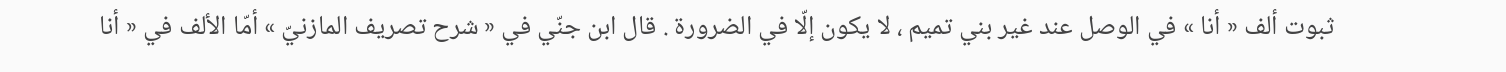ثبوت ألف « أنا » في الوصل عند غير بني تميم ، لا يكون إلّا في الضرورة . قال ابن جنّي في « شرح تصريف المازنيّ » أمّا الألف في « أنا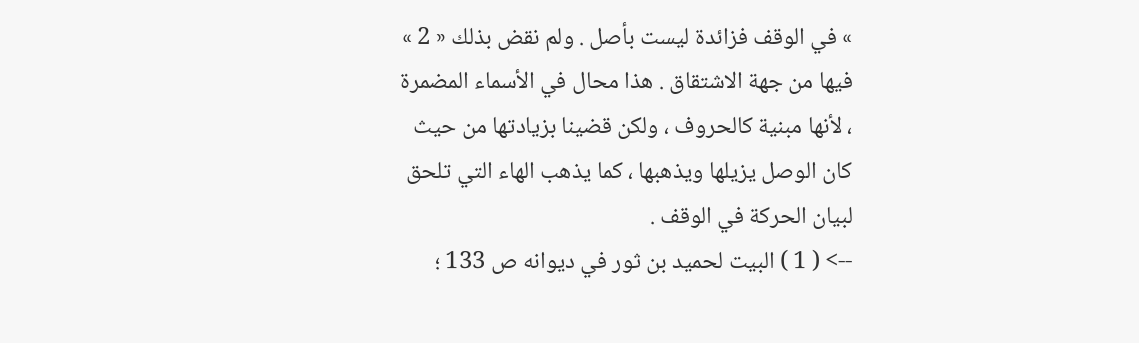» في الوقف فزائدة ليست بأصل . ولم نقض بذلك « 2 » فيها من جهة الاشتقاق . هذا محال في الأسماء المضمرة ، لأنها مبنية كالحروف ، ولكن قضينا بزيادتها من حيث كان الوصل يزيلها ويذهبها ، كما يذهب الهاء التي تلحق لبيان الحركة في الوقف .
--> ( 1 ) البيت لحميد بن ثور في ديوانه ص 133 ؛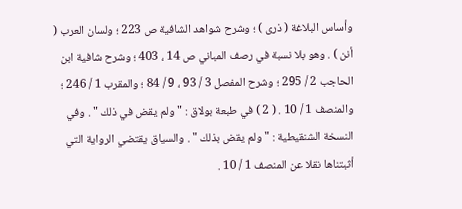وأساس البلاغة ( ذرى ) ؛ وشرح شواهد الشافية ص 223 ؛ ولسان العرب ( أنن ) . وهو بلا نسبة في رصف المباني ص 14 ، 403 ؛ وشرح شافية ابن الحاجب 2 / 295 ؛ وشرح المفصل 3 / 93 ، 9 / 84 ؛ والمقرب 1 / 246 ؛ والمنصف 1 / 10 . ( 2 ) في طبعة بولاق : " ولم يقض في ذلك " . وفي النسخة الشنقيطية : " ولم يقض بذلك " . والسياق يقتضي الرواية التي أثبتناها نقلا عن المنصف 1 / 10 .